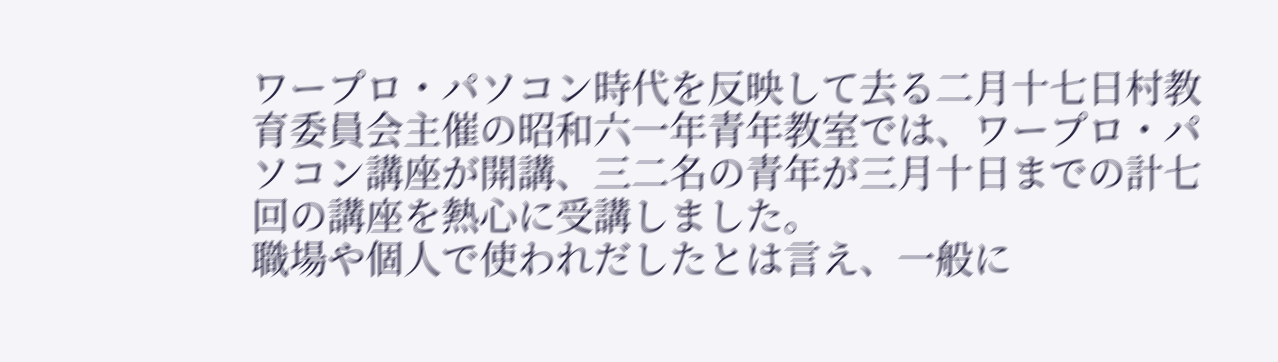ワープロ・パソコン時代を反映して去る二月十七日村教育委員会主催の昭和六一年青年教室では、ワープロ・パソコン講座が開講、三二名の青年が三月十日までの計七回の講座を熱心に受講しました。
職場や個人で使われだしたとは言え、一般に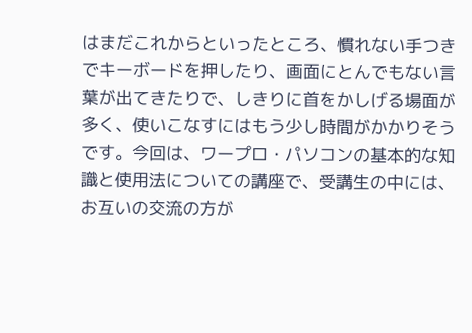はまだこれからといったところ、慣れない手つきでキーボードを押したり、画面にとんでもない言葉が出てきたりで、しきりに首をかしげる場面が多く、使いこなすにはもう少し時間がかかりそうです。今回は、ワープロ・パソコンの基本的な知識と使用法についての講座で、受講生の中には、お互いの交流の方が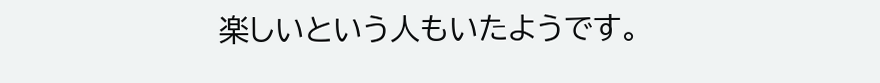楽しいという人もいたようです。